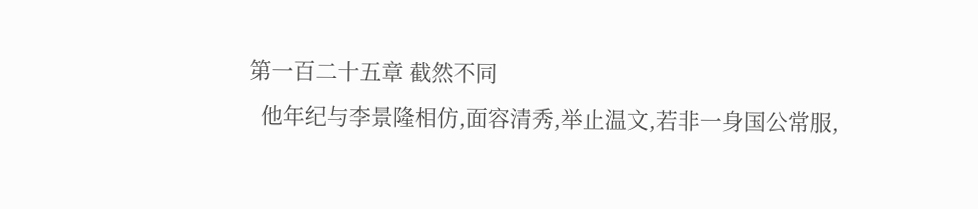第一百二十五章 截然不同
  他年纪与李景隆相仿,面容清秀,举止温文,若非一身国公常服,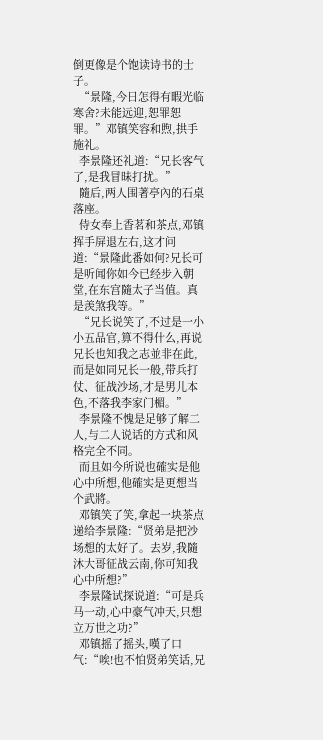倒更像是个饱读诗书的士子。
  “景隆,今日怎得有暇光临寒舍?未能远迎,恕罪恕罪。”邓镇笑容和煦,拱手施礼。
  李景隆还礼道:“兄长客气了,是我冒昧打扰。”
  隨后,两人围著亭內的石桌落座。
  侍女奉上香茗和茶点,邓镇挥手屏退左右,这才问道:“景隆此番如何?兄长可是听闻你如今已经步入朝堂,在东宫隨太子当值。真是羡煞我等。”
  “兄长说笑了,不过是一小小五品官,算不得什么,再说兄长也知我之志並非在此,而是如同兄长一般,带兵打仗、征战沙场,才是男儿本色,不落我李家门楣。”
  李景隆不愧是足够了解二人,与二人说话的方式和风格完全不同。
  而且如今所说也確实是他心中所想,他確实是更想当个武將。
  邓镇笑了笑,拿起一块茶点递给李景隆:“贤弟是把沙场想的太好了。去岁,我隨沐大哥征战云南,你可知我心中所想?”
  李景隆试探说道:“可是兵马一动,心中豪气冲天,只想立万世之功?”
  邓镇摇了摇头,嘆了口气:“唉!也不怕贤弟笑话,兄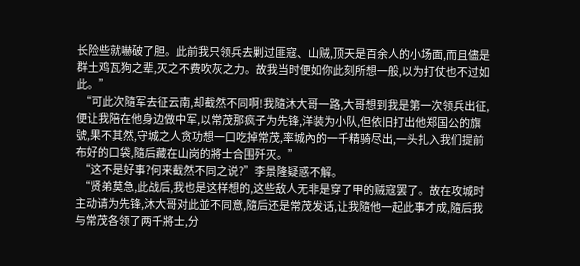长险些就嚇破了胆。此前我只领兵去剿过匪寇、山贼,顶天是百余人的小场面,而且儘是群土鸡瓦狗之辈,灭之不费吹灰之力。故我当时便如你此刻所想一般,以为打仗也不过如此。”
  “可此次隨军去征云南,却截然不同啊!我隨沐大哥一路,大哥想到我是第一次领兵出征,便让我陪在他身边做中军,以常茂那疯子为先锋,洋装为小队,但依旧打出他郑国公的旗號,果不其然,守城之人贪功想一口吃掉常茂,率城內的一千精骑尽出,一头扎入我们提前布好的口袋,隨后藏在山岗的將士合围歼灭。”
  “这不是好事?何来截然不同之说?”李景隆疑惑不解。
  “贤弟莫急,此战后,我也是这样想的,这些敌人无非是穿了甲的贼寇罢了。故在攻城时主动请为先锋,沐大哥对此並不同意,隨后还是常茂发话,让我隨他一起此事才成,隨后我与常茂各领了两千將士,分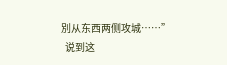別从东西两侧攻城……”
  说到这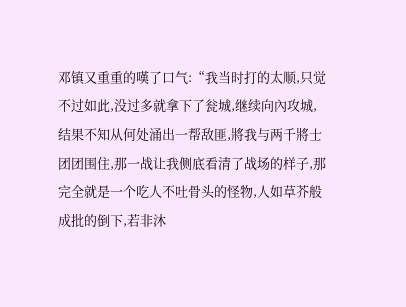邓镇又重重的嘆了口气:“我当时打的太顺,只觉不过如此,没过多就拿下了瓮城,继续向內攻城,结果不知从何处涌出一帮敌匪,將我与两千將士团团围住,那一战让我侧底看清了战场的样子,那完全就是一个吃人不吐骨头的怪物,人如草芥般成批的倒下,若非沐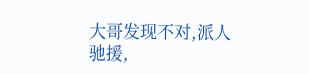大哥发现不对,派人驰援,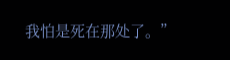我怕是死在那处了。”